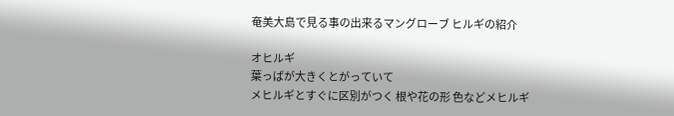奄美大島で見る事の出来るマングローブ ヒルギの紹介

オヒルギ
葉っぱが大きくとがっていて
メヒルギとすぐに区別がつく 根や花の形 色などメヒルギ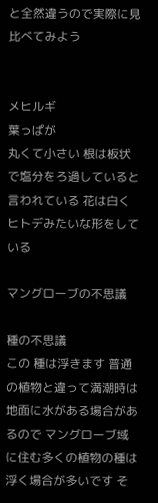と全然違うので実際に見比べてみよう


メヒルギ
葉っぱが
丸くて小さい 根は板状で塩分をろ過していると言われている 花は白くヒトデみたいな形をしている

マングローブの不思議

種の不思議
この 種は浮きます 普通の植物と違って満潮時は地面に水がある場合があるので マングローブ域に住む多くの植物の種は浮く場合が多いです そ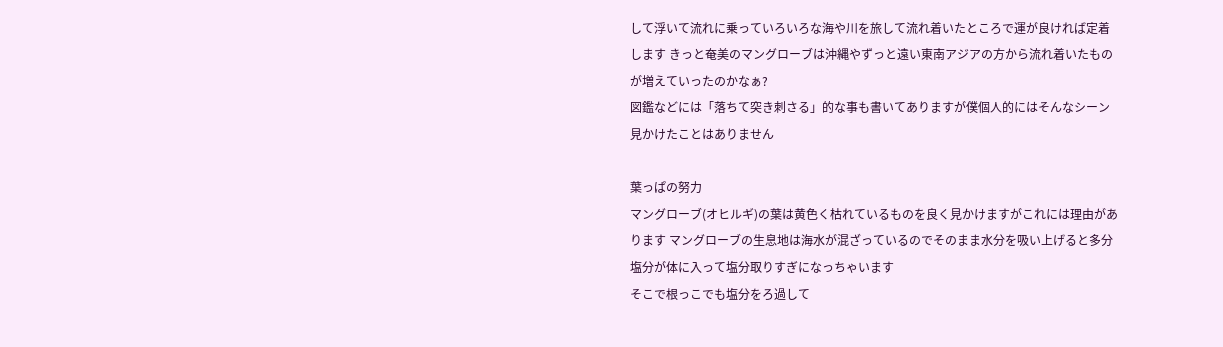して浮いて流れに乗っていろいろな海や川を旅して流れ着いたところで運が良ければ定着します きっと奄美のマングローブは沖縄やずっと遠い東南アジアの方から流れ着いたものが増えていったのかなぁ?
図鑑などには「落ちて突き刺さる」的な事も書いてありますが僕個人的にはそんなシーン見かけたことはありません

葉っぱの努力
マングローブ(オヒルギ)の葉は黄色く枯れているものを良く見かけますがこれには理由があります マングローブの生息地は海水が混ざっているのでそのまま水分を吸い上げると多分塩分が体に入って塩分取りすぎになっちゃいます
そこで根っこでも塩分をろ過して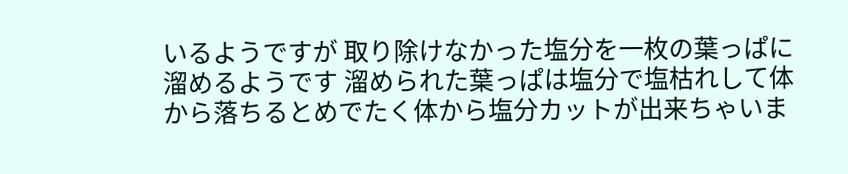いるようですが 取り除けなかった塩分を一枚の葉っぱに溜めるようです 溜められた葉っぱは塩分で塩枯れして体から落ちるとめでたく体から塩分カットが出来ちゃいま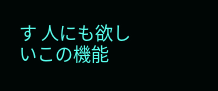す 人にも欲しいこの機能